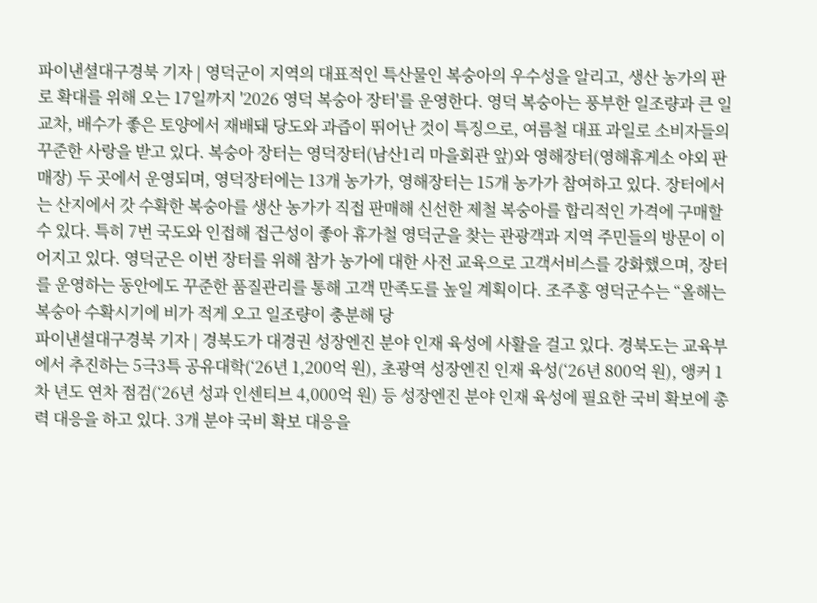파이낸셜대구경북 기자 | 영덕군이 지역의 대표적인 특산물인 복숭아의 우수성을 알리고, 생산 농가의 판로 확대를 위해 오는 17일까지 '2026 영덕 복숭아 장터'를 운영한다. 영덕 복숭아는 풍부한 일조량과 큰 일교차, 배수가 좋은 토양에서 재배돼 당도와 과즙이 뛰어난 것이 특징으로, 여름철 대표 과일로 소비자들의 꾸준한 사랑을 받고 있다. 복숭아 장터는 영덕장터(남산1리 마을회관 앞)와 영해장터(영해휴게소 야외 판매장) 두 곳에서 운영되며, 영덕장터에는 13개 농가가, 영해장터는 15개 농가가 참여하고 있다. 장터에서는 산지에서 갓 수확한 복숭아를 생산 농가가 직접 판매해 신선한 제철 복숭아를 합리적인 가격에 구매할 수 있다. 특히 7번 국도와 인접해 접근성이 좋아 휴가철 영덕군을 찾는 관광객과 지역 주민들의 방문이 이어지고 있다. 영덕군은 이번 장터를 위해 참가 농가에 대한 사전 교육으로 고객서비스를 강화했으며, 장터를 운영하는 동안에도 꾸준한 품질관리를 통해 고객 만족도를 높일 계획이다. 조주홍 영덕군수는 “올해는 복숭아 수확시기에 비가 적게 오고 일조량이 충분해 당
파이낸셜대구경북 기자 | 경북도가 대경권 성장엔진 분야 인재 육성에 사활을 걸고 있다. 경북도는 교육부에서 추진하는 5극3특 공유대학(‘26년 1,200억 원), 초광역 성장엔진 인재 육성(‘26년 800억 원), 앵커 1차 년도 연차 점검(‘26년 성과 인센티브 4,000억 원) 등 성장엔진 분야 인재 육성에 필요한 국비 확보에 총력 대응을 하고 있다. 3개 분야 국비 확보 대응을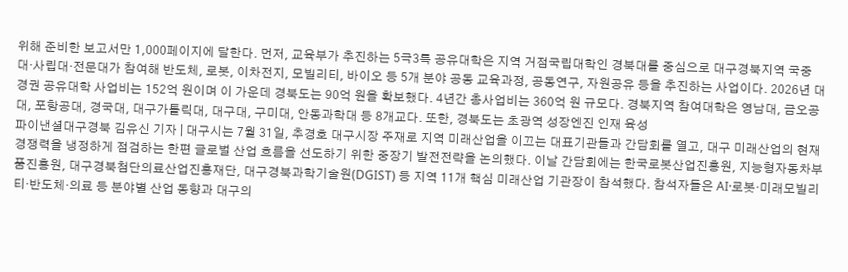위해 준비한 보고서만 1,000페이지에 달한다. 먼저, 교육부가 추진하는 5극3특 공유대학은 지역 거점국립대학인 경북대를 중심으로 대구경북지역 국중대‧사립대‧전문대가 참여해 반도체, 로봇, 이차전지, 모빌리티, 바이오 등 5개 분야 공동 교육과정, 공동연구, 자원공유 등을 추진하는 사업이다. 2026년 대경권 공유대학 사업비는 152억 원이며 이 가운데 경북도는 90억 원을 확보했다. 4년간 총사업비는 360억 원 규모다. 경북지역 참여대학은 영남대, 금오공대, 포항공대, 경국대, 대구가톨릭대, 대구대, 구미대, 안동과학대 등 8개교다. 또한, 경북도는 초광역 성장엔진 인재 육성
파이낸셜대구경북 김유신 기자 | 대구시는 7월 31일, 추경호 대구시장 주재로 지역 미래산업을 이끄는 대표기관들과 간담회를 열고, 대구 미래산업의 현재 경쟁력을 냉정하게 점검하는 한편 글로벌 산업 흐름을 선도하기 위한 중장기 발전전략을 논의했다. 이날 간담회에는 한국로봇산업진흥원, 지능형자동차부품진흥원, 대구경북첨단의료산업진흥재단, 대구경북과학기술원(DGIST) 등 지역 11개 핵심 미래산업 기관장이 참석했다. 참석자들은 AI·로봇·미래모빌리티·반도체·의료 등 분야별 산업 동향과 대구의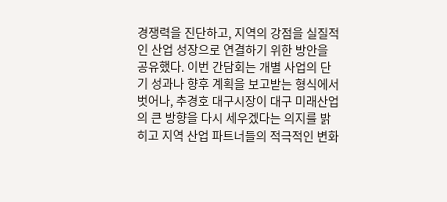경쟁력을 진단하고, 지역의 강점을 실질적인 산업 성장으로 연결하기 위한 방안을 공유했다. 이번 간담회는 개별 사업의 단기 성과나 향후 계획을 보고받는 형식에서 벗어나, 추경호 대구시장이 대구 미래산업의 큰 방향을 다시 세우겠다는 의지를 밝히고 지역 산업 파트너들의 적극적인 변화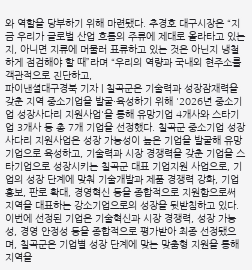와 역할을 당부하기 위해 마련됐다. 추경호 대구시장은 “지금 우리가 글로벌 산업 흐름의 주류에 제대로 올라타고 있는지, 아니면 지류에 머물러 표류하고 있는 것은 아닌지 냉철하게 점검해야 할 때”라며 “우리의 역량과 국내외 현주소를 객관적으로 진단하고,
파이낸셜대구경북 기자 | 칠곡군은 기술력과 성장잠재력을 갖춘 지역 중소기업을 발굴·육성하기 위해 '2026년 중소기업 성장사다리 지원사업'을 통해 유망기업 4개사와 스타기업 3개사 등 총 7개 기업을 선정했다. 칠곡군 중소기업 성장사다리 지원사업은 성장 가능성이 높은 기업을 발굴해 유망기업으로 육성하고, 기술력과 시장 경쟁력을 갖춘 기업을 스타기업으로 성장시키는 칠곡군 대표 기업지원 사업으로, 기업의 성장 단계에 맞춰 기술개발과 제품 경쟁력 강화, 기업 홍보, 판로 확대, 경영혁신 등을 종합적으로 지원함으로써 지역을 대표하는 강소기업으로의 성장을 뒷받침하고 있다. 이번에 선정된 기업은 기술혁신과 시장 경쟁력, 성장 가능성, 경영 안정성 등을 종합적으로 평가받아 최종 선정됐으며, 칠곡군은 기업별 성장 단계에 맞는 맞춤형 지원을 통해 지역을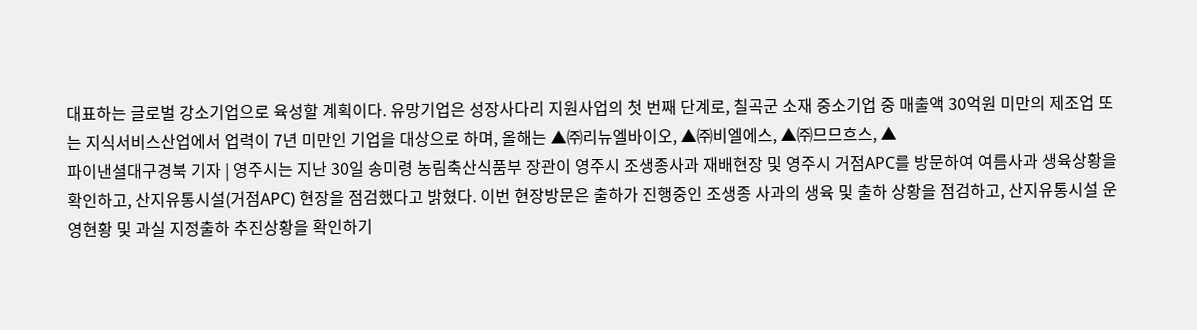대표하는 글로벌 강소기업으로 육성할 계획이다. 유망기업은 성장사다리 지원사업의 첫 번째 단계로, 칠곡군 소재 중소기업 중 매출액 30억원 미만의 제조업 또는 지식서비스산업에서 업력이 7년 미만인 기업을 대상으로 하며, 올해는 ▲㈜리뉴엘바이오, ▲㈜비엘에스, ▲㈜므므흐스, ▲
파이낸셜대구경북 기자 | 영주시는 지난 30일 송미령 농림축산식품부 장관이 영주시 조생종사과 재배현장 및 영주시 거점APC를 방문하여 여름사과 생육상황을 확인하고, 산지유통시설(거점APC) 현장을 점검했다고 밝혔다. 이번 현장방문은 출하가 진행중인 조생종 사과의 생육 및 출하 상황을 점검하고, 산지유통시설 운영현황 및 과실 지정출하 추진상황을 확인하기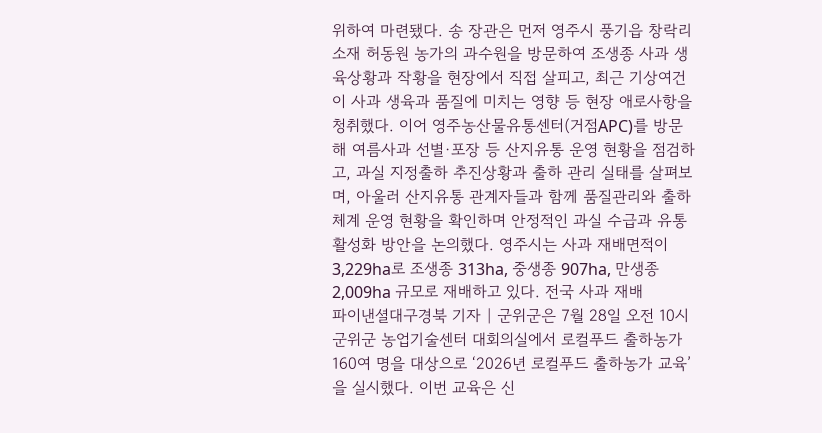위하여 마련됐다. 송 장관은 먼저 영주시 풍기읍 창락리 소재 허동원 농가의 과수원을 방문하여 조생종 사과 생육상황과 작황을 현장에서 직접 살피고, 최근 기상여건이 사과 생육과 품질에 미치는 영향 등 현장 애로사항을 청취했다. 이어 영주농산물유통센터(거점APC)를 방문해 여름사과 선별·포장 등 산지유통 운영 현황을 점검하고, 과실 지정출하 추진상황과 출하 관리 실태를 살펴보며, 아울러 산지유통 관계자들과 함께 품질관리와 출하체계 운영 현황을 확인하며 안정적인 과실 수급과 유통 활성화 방안을 논의했다. 영주시는 사과 재배면적이 3,229ha로 조생종 313ha, 중생종 907ha, 만생종 2,009ha 규모로 재배하고 있다. 전국 사과 재배
파이낸셜대구경북 기자 | 군위군은 7월 28일 오전 10시 군위군 농업기술센터 대회의실에서 로컬푸드 출하농가 160여 명을 대상으로 ‘2026년 로컬푸드 출하농가 교육’을 실시했다. 이번 교육은 신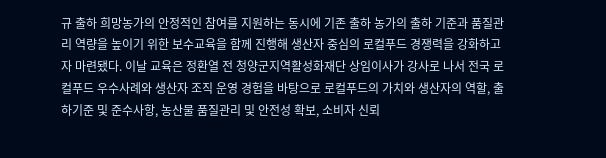규 출하 희망농가의 안정적인 참여를 지원하는 동시에 기존 출하 농가의 출하 기준과 품질관리 역량을 높이기 위한 보수교육을 함께 진행해 생산자 중심의 로컬푸드 경쟁력을 강화하고자 마련됐다. 이날 교육은 정환열 전 청양군지역활성화재단 상임이사가 강사로 나서 전국 로컬푸드 우수사례와 생산자 조직 운영 경험을 바탕으로 로컬푸드의 가치와 생산자의 역할, 출하기준 및 준수사항, 농산물 품질관리 및 안전성 확보, 소비자 신뢰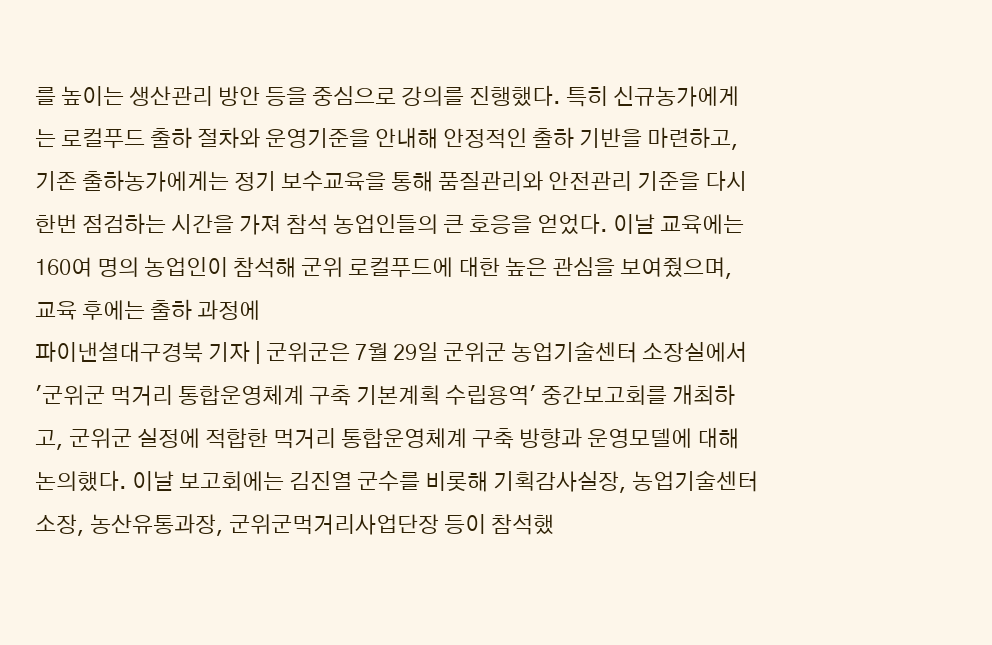를 높이는 생산관리 방안 등을 중심으로 강의를 진행했다. 특히 신규농가에게는 로컬푸드 출하 절차와 운영기준을 안내해 안정적인 출하 기반을 마련하고, 기존 출하농가에게는 정기 보수교육을 통해 품질관리와 안전관리 기준을 다시 한번 점검하는 시간을 가져 참석 농업인들의 큰 호응을 얻었다. 이날 교육에는 160여 명의 농업인이 참석해 군위 로컬푸드에 대한 높은 관심을 보여줬으며, 교육 후에는 출하 과정에
파이낸셜대구경북 기자 | 군위군은 7월 29일 군위군 농업기술센터 소장실에서 '군위군 먹거리 통합운영체계 구축 기본계획 수립용역' 중간보고회를 개최하고, 군위군 실정에 적합한 먹거리 통합운영체계 구축 방향과 운영모델에 대해 논의했다. 이날 보고회에는 김진열 군수를 비롯해 기획감사실장, 농업기술센터소장, 농산유통과장, 군위군먹거리사업단장 등이 참석했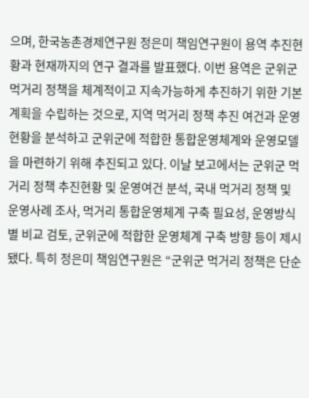으며, 한국농촌경제연구원 정은미 책임연구원이 용역 추진현황과 현재까지의 연구 결과를 발표했다. 이번 용역은 군위군 먹거리 정책을 체계적이고 지속가능하게 추진하기 위한 기본계획을 수립하는 것으로, 지역 먹거리 정책 추진 여건과 운영 현황을 분석하고 군위군에 적합한 통합운영체계와 운영모델을 마련하기 위해 추진되고 있다. 이날 보고에서는 군위군 먹거리 정책 추진현황 및 운영여건 분석, 국내 먹거리 정책 및 운영사례 조사, 먹거리 통합운영체계 구축 필요성, 운영방식별 비교 검토, 군위군에 적합한 운영체계 구축 방향 등이 제시됐다. 특히 정은미 책임연구원은 “군위군 먹거리 정책은 단순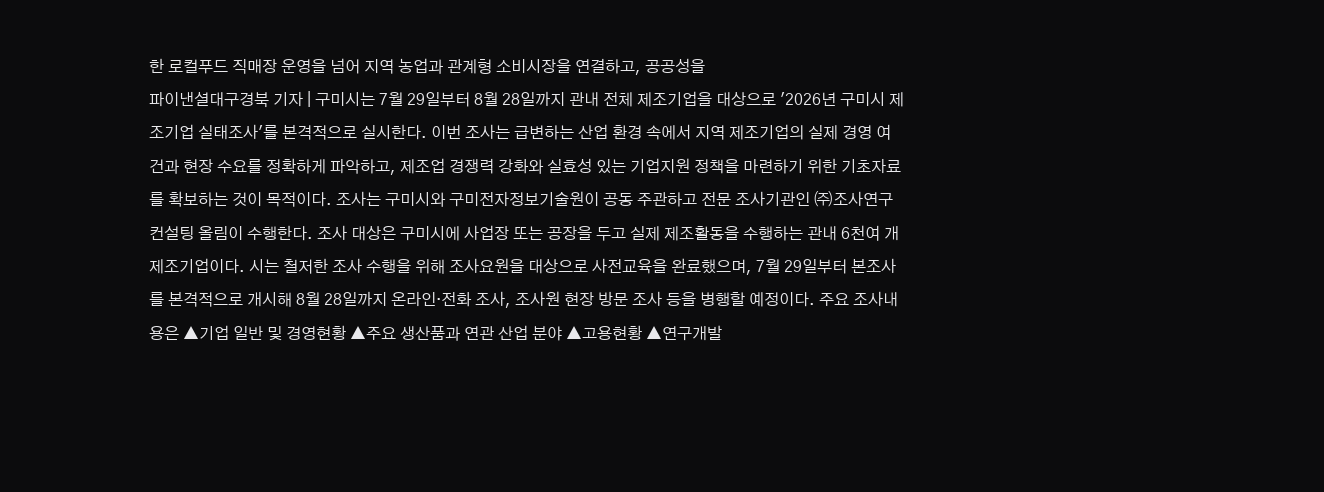한 로컬푸드 직매장 운영을 넘어 지역 농업과 관계형 소비시장을 연결하고, 공공성을
파이낸셜대구경북 기자 | 구미시는 7월 29일부터 8월 28일까지 관내 전체 제조기업을 대상으로 '2026년 구미시 제조기업 실태조사'를 본격적으로 실시한다. 이번 조사는 급변하는 산업 환경 속에서 지역 제조기업의 실제 경영 여건과 현장 수요를 정확하게 파악하고, 제조업 경쟁력 강화와 실효성 있는 기업지원 정책을 마련하기 위한 기초자료를 확보하는 것이 목적이다. 조사는 구미시와 구미전자정보기술원이 공동 주관하고 전문 조사기관인 ㈜조사연구컨설팅 올림이 수행한다. 조사 대상은 구미시에 사업장 또는 공장을 두고 실제 제조활동을 수행하는 관내 6천여 개 제조기업이다. 시는 철저한 조사 수행을 위해 조사요원을 대상으로 사전교육을 완료했으며, 7월 29일부터 본조사를 본격적으로 개시해 8월 28일까지 온라인·전화 조사, 조사원 현장 방문 조사 등을 병행할 예정이다. 주요 조사내용은 ▲기업 일반 및 경영현황 ▲주요 생산품과 연관 산업 분야 ▲고용현황 ▲연구개발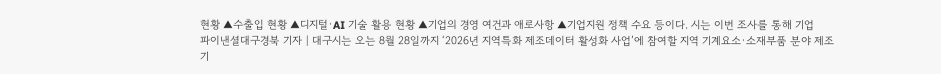현황 ▲수출입 현황 ▲디지털·AI 기술 활용 현황 ▲기업의 경영 여건과 애로사항 ▲기업지원 정책 수요 등이다. 시는 이번 조사를 통해 기업
파이낸셜대구경북 기자 | 대구시는 오는 8월 28일까지 ‘2026년 지역특화 제조데이터 활성화 사업’에 참여할 지역 기계요소·소재부품 분야 제조기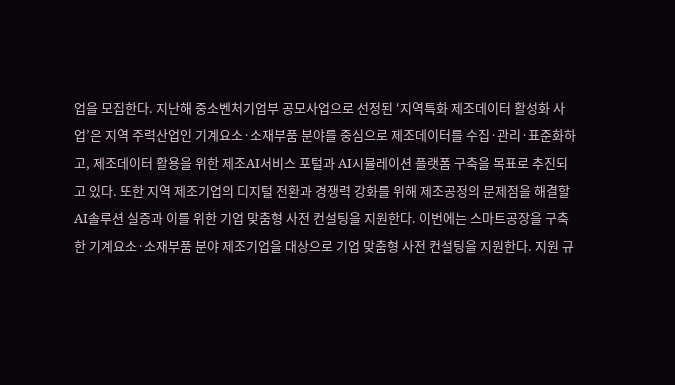업을 모집한다. 지난해 중소벤처기업부 공모사업으로 선정된 ‘지역특화 제조데이터 활성화 사업’은 지역 주력산업인 기계요소·소재부품 분야를 중심으로 제조데이터를 수집·관리·표준화하고, 제조데이터 활용을 위한 제조AI서비스 포털과 AI시뮬레이션 플랫폼 구축을 목표로 추진되고 있다. 또한 지역 제조기업의 디지털 전환과 경쟁력 강화를 위해 제조공정의 문제점을 해결할 AI솔루션 실증과 이를 위한 기업 맞춤형 사전 컨설팅을 지원한다. 이번에는 스마트공장을 구축한 기계요소·소재부품 분야 제조기업을 대상으로 기업 맞춤형 사전 컨설팅을 지원한다. 지원 규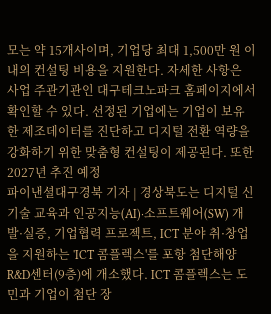모는 약 15개사이며, 기업당 최대 1,500만 원 이내의 컨설팅 비용을 지원한다. 자세한 사항은 사업 주관기관인 대구테크노파크 홈페이지에서 확인할 수 있다. 선정된 기업에는 기업이 보유한 제조데이터를 진단하고 디지털 전환 역량을 강화하기 위한 맞춤형 컨설팅이 제공된다. 또한 2027년 추진 예정
파이낸셜대구경북 기자 | 경상북도는 디지털 신기술 교육과 인공지능(AI)·소프트웨어(SW) 개발·실증, 기업협력 프로젝트, ICT 분야 취·창업을 지원하는 'ICT 콤플렉스'를 포항 첨단해양R&D센터(9층)에 개소했다. ICT 콤플렉스는 도민과 기업이 첨단 장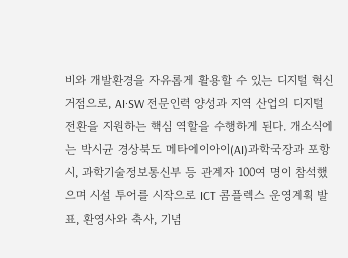비와 개발환경을 자유롭게 활용할 수 있는 디지털 혁신 거점으로, AI·SW 전문인력 양성과 지역 산업의 디지털 전환을 지원하는 핵심 역할을 수행하게 된다. 개소식에는 박시균 경상북도 메타에이아이(AI)과학국장과 포항시, 과학기술정보통신부 등 관계자 100여 명이 참석했으며 시설 투어를 시작으로 ICT 콤플렉스 운영계획 발표, 환영사와 축사, 기념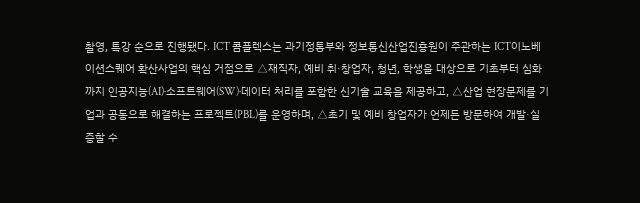촬영, 특강 순으로 진행됐다. ICT 콤플렉스는 과기정통부와 정보통신산업진흥원이 주관하는 ICT이노베이션스퀘어 확산사업의 핵심 거점으로 △재직자, 예비 취·창업자, 청년, 학생을 대상으로 기초부터 심화까지 인공지능(AI)·소프트웨어(SW)·데이터 처리를 포함한 신기술 교육을 제공하고, △산업 현장문제를 기업과 공동으로 해결하는 프로젝트(PBL)를 운영하며, △초기 및 예비 창업자가 언제든 방문하여 개발·실증할 수